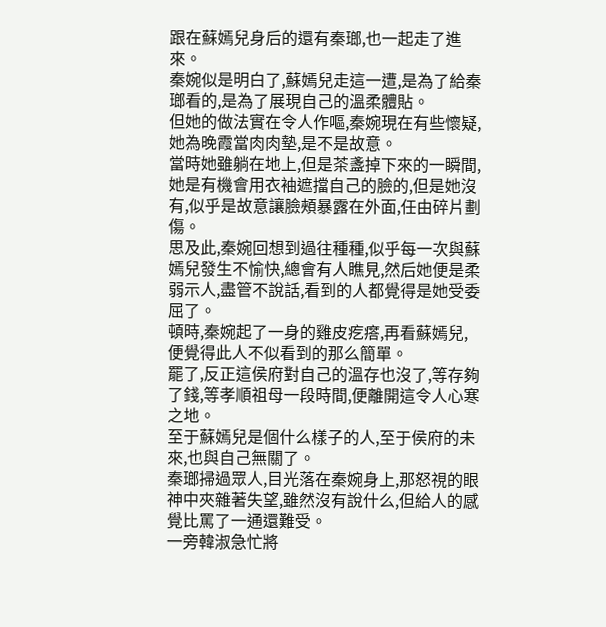跟在蘇嫣兒身后的還有秦瑯,也一起走了進來。
秦婉似是明白了,蘇嫣兒走這一遭,是為了給秦瑯看的,是為了展現自己的溫柔體貼。
但她的做法實在令人作嘔,秦婉現在有些懷疑,她為晚霞當肉肉墊,是不是故意。
當時她雖躺在地上,但是茶盞掉下來的一瞬間,她是有機會用衣袖遮擋自己的臉的,但是她沒有,似乎是故意讓臉頰暴露在外面,任由碎片劃傷。
思及此,秦婉回想到過往種種,似乎每一次與蘇嫣兒發生不愉快,總會有人瞧見,然后她便是柔弱示人,盡管不說話,看到的人都覺得是她受委屈了。
頓時,秦婉起了一身的雞皮疙瘩,再看蘇嫣兒,便覺得此人不似看到的那么簡單。
罷了,反正這侯府對自己的溫存也沒了,等存夠了錢,等孝順祖母一段時間,便離開這令人心寒之地。
至于蘇嫣兒是個什么樣子的人,至于侯府的未來,也與自己無關了。
秦瑯掃過眾人,目光落在秦婉身上,那怒視的眼神中夾雜著失望,雖然沒有說什么,但給人的感覺比罵了一通還難受。
一旁韓淑急忙將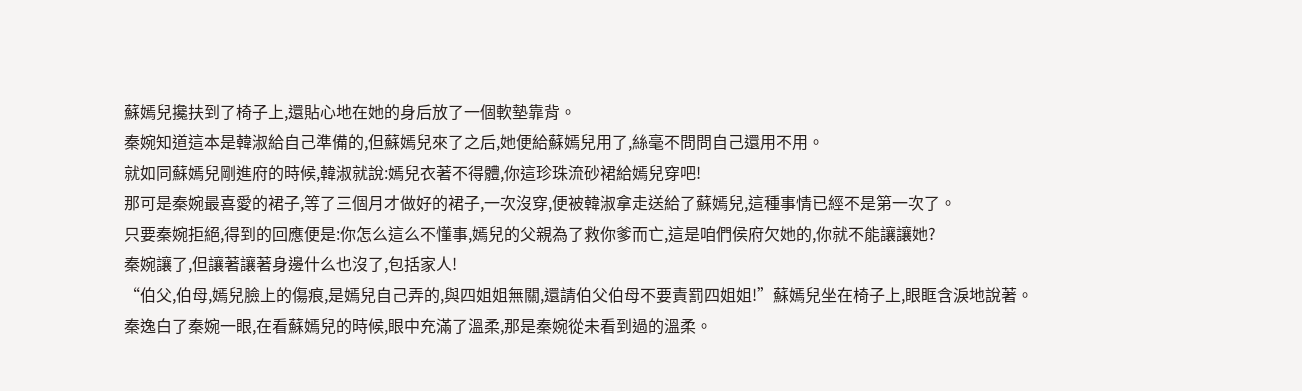蘇嫣兒攙扶到了椅子上,還貼心地在她的身后放了一個軟墊靠背。
秦婉知道這本是韓淑給自己準備的,但蘇嫣兒來了之后,她便給蘇嫣兒用了,絲毫不問問自己還用不用。
就如同蘇嫣兒剛進府的時候,韓淑就說:嫣兒衣著不得體,你這珍珠流砂裙給嫣兒穿吧!
那可是秦婉最喜愛的裙子,等了三個月才做好的裙子,一次沒穿,便被韓淑拿走送給了蘇嫣兒,這種事情已經不是第一次了。
只要秦婉拒絕,得到的回應便是:你怎么這么不懂事,嫣兒的父親為了救你爹而亡,這是咱們侯府欠她的,你就不能讓讓她?
秦婉讓了,但讓著讓著身邊什么也沒了,包括家人!
“伯父,伯母,嫣兒臉上的傷痕,是嫣兒自己弄的,與四姐姐無關,還請伯父伯母不要責罰四姐姐!”蘇嫣兒坐在椅子上,眼眶含淚地說著。
秦逸白了秦婉一眼,在看蘇嫣兒的時候,眼中充滿了溫柔,那是秦婉從未看到過的溫柔。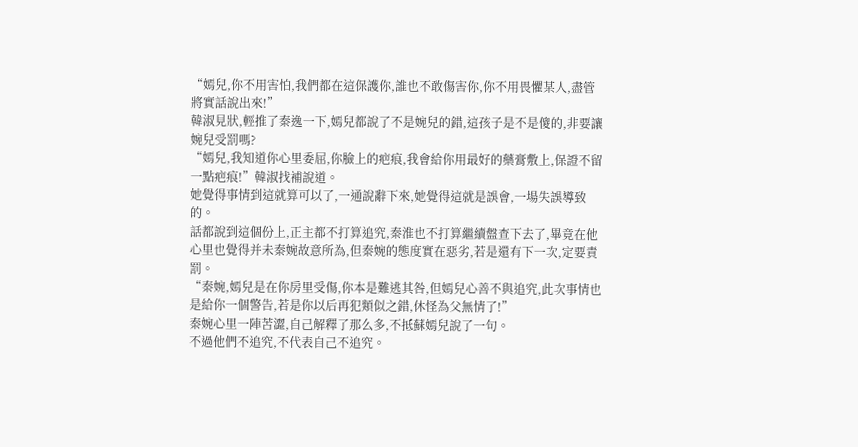“嫣兒,你不用害怕,我們都在這保護你,誰也不敢傷害你,你不用畏懼某人,盡管將實話說出來!”
韓淑見狀,輕推了秦逸一下,嫣兒都說了不是婉兒的錯,這孩子是不是傻的,非要讓婉兒受罰嗎?
“嫣兒,我知道你心里委屈,你臉上的疤痕,我會給你用最好的藥膏敷上,保證不留一點疤痕!”韓淑找補說道。
她覺得事情到這就算可以了,一通說辭下來,她覺得這就是誤會,一場失誤導致的。
話都說到這個份上,正主都不打算追究,秦淮也不打算繼續盤查下去了,畢竟在他心里也覺得并未秦婉故意所為,但秦婉的態度實在惡劣,若是還有下一次,定要責罰。
“秦婉,嫣兒是在你房里受傷,你本是難逃其咎,但嫣兒心善不與追究,此次事情也是給你一個警告,若是你以后再犯類似之錯,休怪為父無情了!”
秦婉心里一陣苦澀,自己解釋了那么多,不抵蘇嫣兒說了一句。
不過他們不追究,不代表自己不追究。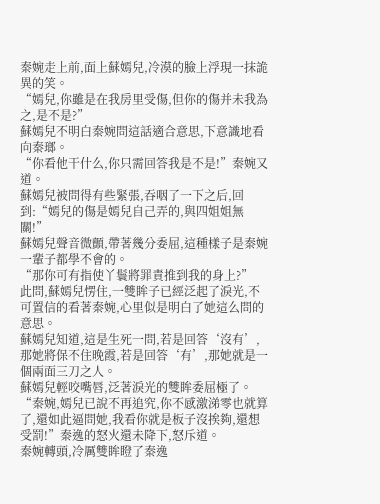秦婉走上前,面上蘇嫣兒,冷漠的臉上浮現一抹詭異的笑。
“嫣兒,你雖是在我房里受傷,但你的傷并未我為之,是不是?”
蘇嫣兒不明白秦婉問這話適合意思,下意識地看向秦瑯。
“你看他干什么,你只需回答我是不是!”秦婉又道。
蘇嫣兒被問得有些緊張,吞咽了一下之后,回到:“嫣兒的傷是嫣兒自己弄的,與四姐姐無關!”
蘇嫣兒聲音微顫,帶著幾分委屈,這種樣子是秦婉一輩子都學不會的。
“那你可有指使丫鬟將罪責推到我的身上?”
此問,蘇嫣兒愣住,一雙眸子已經泛起了淚光,不可置信的看著秦婉,心里似是明白了她這么問的意思。
蘇嫣兒知道,這是生死一問,若是回答‘沒有’,那她將保不住晚霞,若是回答‘有’,那她就是一個兩面三刀之人。
蘇嫣兒輕咬嘴唇,泛著淚光的雙眸委屈極了。
“秦婉,嫣兒已說不再追究,你不感激涕零也就算了,還如此逼問她,我看你就是板子沒挨夠,還想受罰!”秦逸的怒火還未降下,怒斥道。
秦婉轉頭,冷厲雙眸瞪了秦逸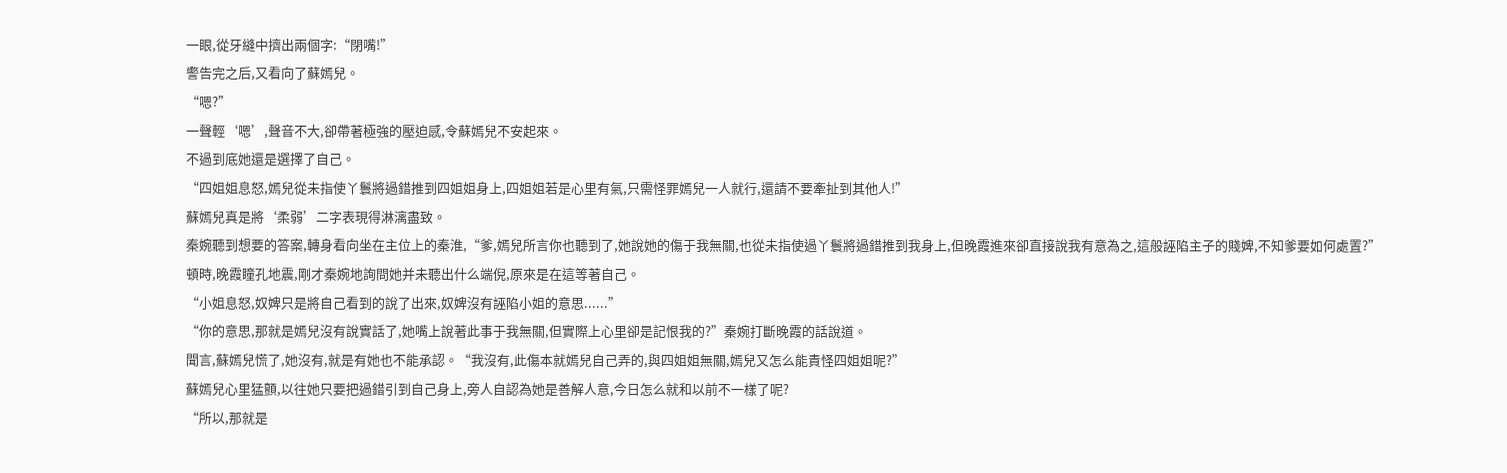一眼,從牙縫中擠出兩個字:“閉嘴!”
警告完之后,又看向了蘇嫣兒。
“嗯?”
一聲輕‘嗯’,聲音不大,卻帶著極強的壓迫感,令蘇嫣兒不安起來。
不過到底她還是選擇了自己。
“四姐姐息怒,嫣兒從未指使丫鬟將過錯推到四姐姐身上,四姐姐若是心里有氣,只需怪罪嫣兒一人就行,還請不要牽扯到其他人!”
蘇嫣兒真是將‘柔弱’二字表現得淋漓盡致。
秦婉聽到想要的答案,轉身看向坐在主位上的秦淮,“爹,嫣兒所言你也聽到了,她說她的傷于我無關,也從未指使過丫鬟將過錯推到我身上,但晚霞進來卻直接說我有意為之,這般誣陷主子的賤婢,不知爹要如何處置?”
頓時,晚霞瞳孔地震,剛才秦婉地詢問她并未聽出什么端倪,原來是在這等著自己。
“小姐息怒,奴婢只是將自己看到的說了出來,奴婢沒有誣陷小姐的意思......”
“你的意思,那就是嫣兒沒有說實話了,她嘴上說著此事于我無關,但實際上心里卻是記恨我的?”秦婉打斷晚霞的話說道。
聞言,蘇嫣兒慌了,她沒有,就是有她也不能承認。“我沒有,此傷本就嫣兒自己弄的,與四姐姐無關,嫣兒又怎么能責怪四姐姐呢?”
蘇嫣兒心里猛顫,以往她只要把過錯引到自己身上,旁人自認為她是善解人意,今日怎么就和以前不一樣了呢?
“所以,那就是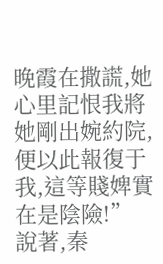晚霞在撒謊,她心里記恨我將她剛出婉約院,便以此報復于我,這等賤婢實在是陰險!”
說著,秦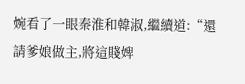婉看了一眼秦淮和韓淑,繼續道:“還請爹娘做主,將這賤婢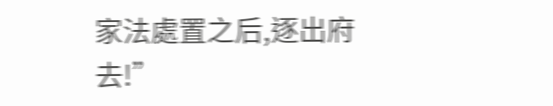家法處置之后,逐出府去!”